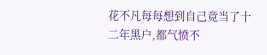花不凡每每想到自己竟当了十二年黑户,都气愤不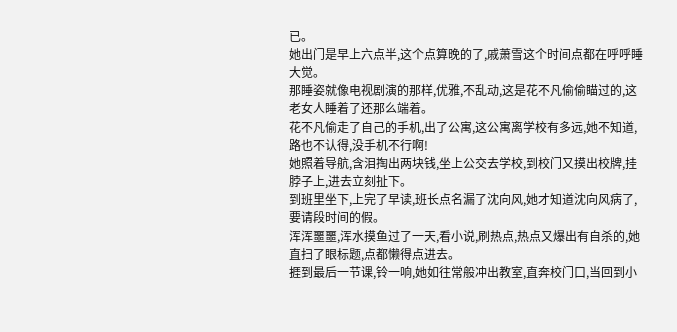已。
她出门是早上六点半,这个点算晚的了,戚萧雪这个时间点都在呼呼睡大觉。
那睡姿就像电视剧演的那样,优雅,不乱动,这是花不凡偷偷瞄过的,这老女人睡着了还那么端着。
花不凡偷走了自己的手机,出了公寓,这公寓离学校有多远,她不知道,路也不认得,没手机不行啊!
她照着导航,含泪掏出两块钱,坐上公交去学校,到校门又摸出校牌,挂脖子上,进去立刻扯下。
到班里坐下,上完了早读,班长点名漏了沈向风,她才知道沈向风病了,要请段时间的假。
浑浑噩噩,浑水摸鱼过了一天,看小说,刷热点,热点又爆出有自杀的,她直扫了眼标题,点都懒得点进去。
捱到最后一节课,铃一响,她如往常般冲出教室,直奔校门口,当回到小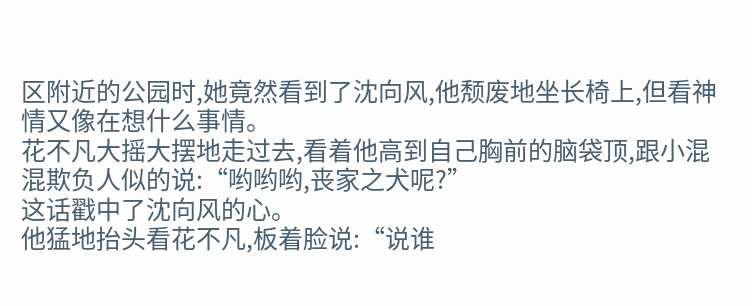区附近的公园时,她竟然看到了沈向风,他颓废地坐长椅上,但看神情又像在想什么事情。
花不凡大摇大摆地走过去,看着他高到自己胸前的脑袋顶,跟小混混欺负人似的说:“哟哟哟,丧家之犬呢?”
这话戳中了沈向风的心。
他猛地抬头看花不凡,板着脸说:“说谁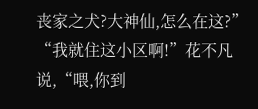丧家之犬?大神仙,怎么在这?”
“我就住这小区啊!”花不凡说,“喂,你到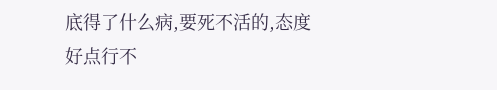底得了什么病,要死不活的,态度好点行不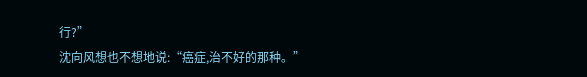行?”
沈向风想也不想地说:“癌症,治不好的那种。”